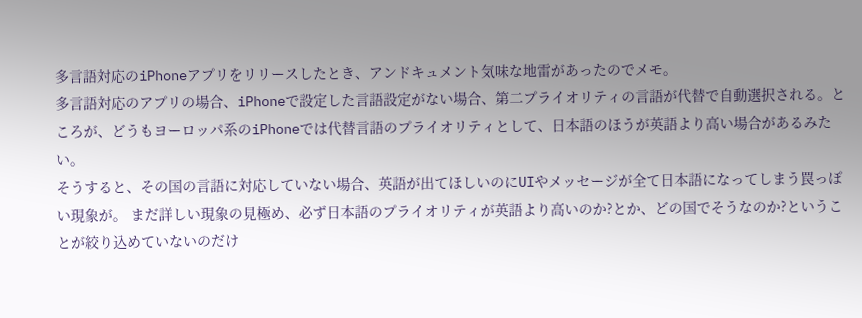多言語対応のiPhoneアプリをリリースしたとき、アンドキュメント気味な地雷があったのでメモ。
多言語対応のアプリの場合、iPhoneで設定した言語設定がない場合、第二プライオリティの言語が代替で自動選択される。ところが、どうもヨーロッパ系のiPhoneでは代替言語のプライオリティとして、日本語のほうが英語より高い場合があるみたい。
そうすると、その国の言語に対応していない場合、英語が出てほしいのにUIやメッセージが全て日本語になってしまう罠っぽい現象が。 まだ詳しい現象の見極め、必ず日本語のプライオリティが英語より高いのか?とか、どの国でそうなのか?ということが絞り込めていないのだけ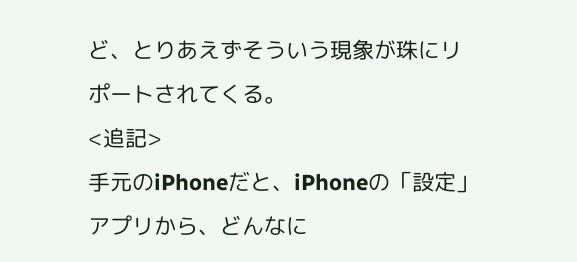ど、とりあえずそういう現象が珠にリポートされてくる。
<追記>
手元のiPhoneだと、iPhoneの「設定」アプリから、どんなに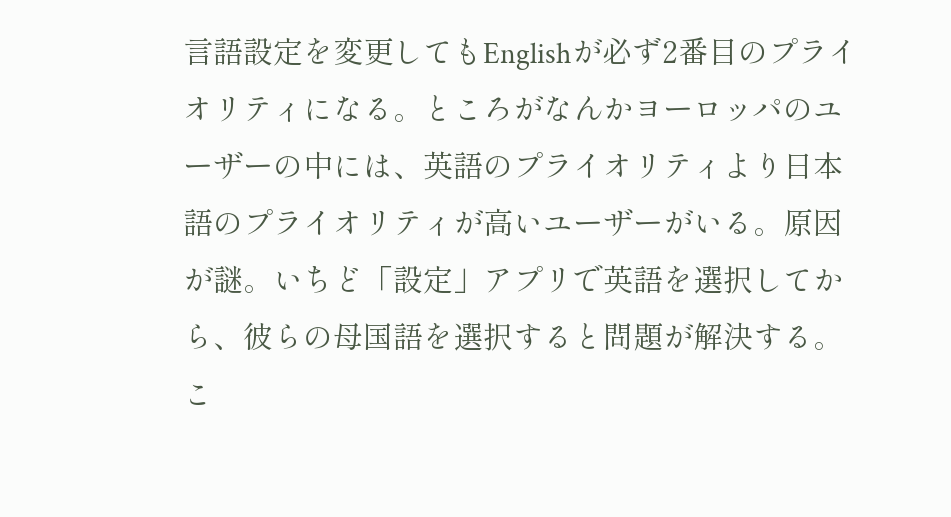言語設定を変更してもEnglishが必ず2番目のプライオリティになる。ところがなんかヨーロッパのユーザーの中には、英語のプライオリティより日本語のプライオリティが高いユーザーがいる。原因が謎。いちど「設定」アプリで英語を選択してから、彼らの母国語を選択すると問題が解決する。
こ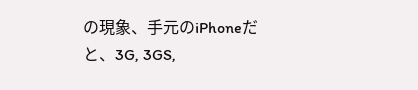の現象、手元のiPhoneだと、3G, 3GS,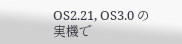OS2.21, OS3.0 の実機で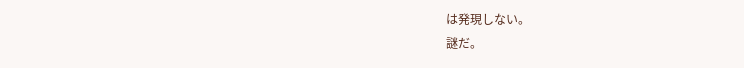は発現しない。
謎だ。